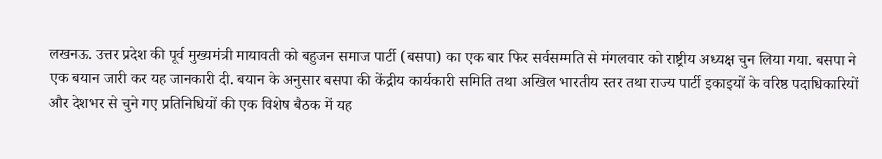लखनऊ. उत्तर प्रदेश की पूर्व मुख्यमंत्री मायावती को बहुजन समाज पार्टी (बसपा) का एक बार फिर सर्वसम्मति से मंगलवार को राष्ट्रीय अध्यक्ष चुन लिया गया. बसपा ने एक बयान जारी कर यह जानकारी दी. बयान के अनुसार बसपा की केंद्रीय कार्यकारी समिति तथा अखिल भारतीय स्तर तथा राज्य पार्टी इकाइयों के वरिष्ठ पदाधिकारियों और देशभर से चुने गए प्रतिनिधियों की एक विशेष बैठक में यह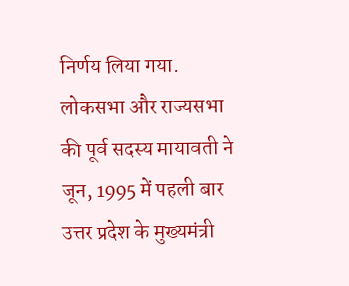निर्णय लिया गया.
लोकसभा और राज्यसभा की पूर्व सदस्य मायावती ने जून, 1995 में पहली बार उत्तर प्रदेश के मुख्यमंत्री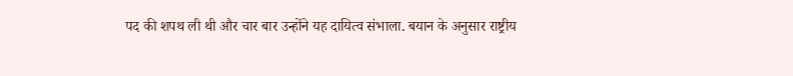पद की शपथ ली थी और चार बार उन्होंने यह दायित्व संभाला. बयान के अनुसार राष्ट्रीय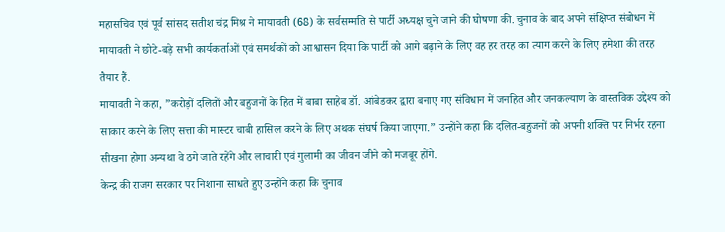महासचिव एवं पूर्व सांसद सतीश चंद्र मिश्र ने मायावती (68) के सर्वसम्मति से पार्टी अध्यक्ष चुने जाने की घोषणा की. चुनाव के बाद अपने संक्षिप्त संबोधन में मायावती ने छोटे-बड़े सभी कार्यकर्ताओं एवं समर्थकों को आश्वासन दिया कि पार्टी को आगे बढ़ाने के लिए वह हर तरह का त्याग करने के लिए हमेशा की तरह तैयार हैं.
मायावती ने कहा, ”करोड़ों दलितों और बहुजनों के हित में बाबा साहेब डॉ. आंबेडकर द्वारा बनाए गए संविधान में जनहित और जनकल्याण के वास्तविक उद्देश्य को साकार करने के लिए सत्ता की मास्टर चाबी हासिल करने के लिए अथक संघर्ष किया जाएगा.” उन्होंने कहा कि दलित-बहुजनों को अपनी शक्ति पर निर्भर रहना सीखना होगा अन्यथा वे ठगे जाते रहेंगे और लाचारी एवं गुलामी का जीवन जीने को मजबूर होंगे.
केन्द्र की राजग सरकार पर निशाना साधते हुए उन्होंने कहा कि चुनाव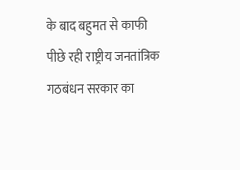के बाद बहुमत से काफी पीछे रही राष्ट्रीय जनतांत्रिक गठबंधन सरकार का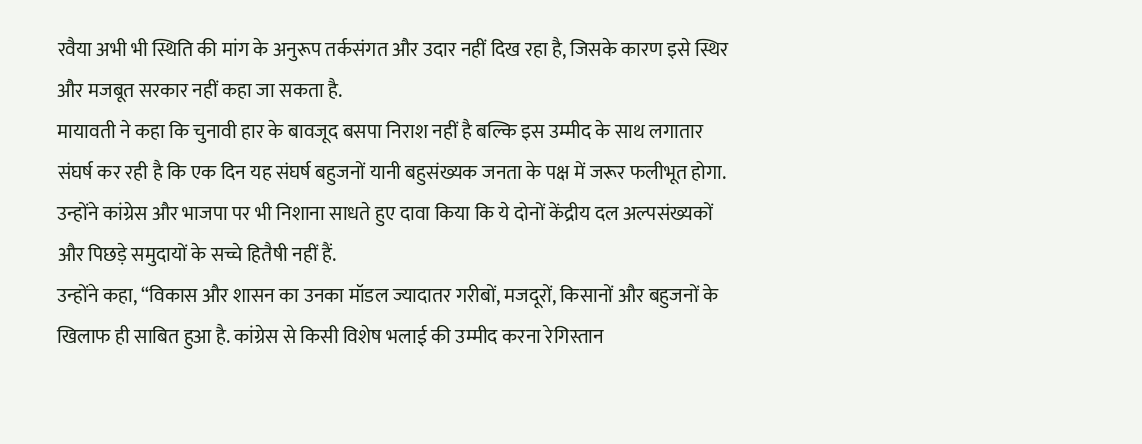रवैया अभी भी स्थिति की मांग के अनुरूप तर्कसंगत और उदार नहीं दिख रहा है, जिसके कारण इसे स्थिर और मजबूत सरकार नहीं कहा जा सकता है.
मायावती ने कहा कि चुनावी हार के बावजूद बसपा निराश नहीं है बल्कि इस उम्मीद के साथ लगातार संघर्ष कर रही है कि एक दिन यह संघर्ष बहुजनों यानी बहुसंख्यक जनता के पक्ष में जरूर फलीभूत होगा. उन्होंने कांग्रेस और भाजपा पर भी निशाना साधते हुए दावा किया कि ये दोनों केंद्रीय दल अल्पसंख्यकों और पिछड़े समुदायों के सच्चे हितैषी नहीं हैं.
उन्होंने कहा, “विकास और शासन का उनका मॉडल ज्यादातर गरीबों, मजदूरों, किसानों और बहुजनों के खिलाफ ही साबित हुआ है. कांग्रेस से किसी विशेष भलाई की उम्मीद करना रेगिस्तान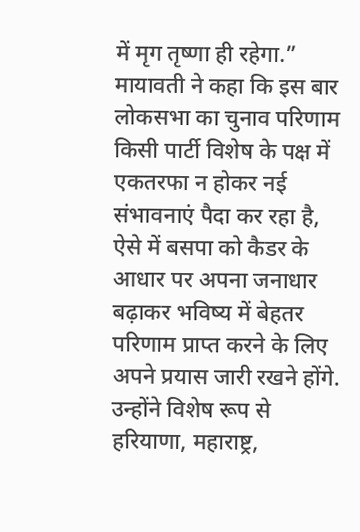में मृग तृष्णा ही रहेगा.” मायावती ने कहा कि इस बार लोकसभा का चुनाव परिणाम किसी पार्टी विशेष के पक्ष में एकतरफा न होकर नई संभावनाएं पैदा कर रहा है, ऐसे में बसपा को कैडर के आधार पर अपना जनाधार बढ़ाकर भविष्य में बेहतर परिणाम प्राप्त करने के लिए अपने प्रयास जारी रखने होंगे.
उन्होंने विशेष रूप से हरियाणा, महाराष्ट्र,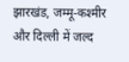झारखंड, जम्मू-कश्मीर और दिल्ली में जल्द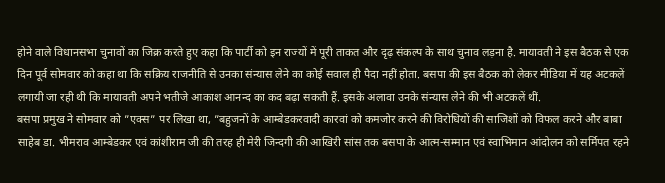होने वाले विधानसभा चुनावों का जिक्र करते हुए कहा कि पार्टी को इन राज्यों में पूरी ताकत और दृढ़ संकल्प के साथ चुनाव लड़ना है. मायावती ने इस बैठक से एक दिन पूर्व सोमवार को कहा था कि सक्रिय राजनीति से उनका संन्यास लेने का कोई सवाल ही पैदा नहीं होता. बसपा की इस बैठक को लेकर मीडिया में यह अटकलें लगायी जा रही थी कि मायावती अपने भतीजे आकाश आनन्द का कद बढ़ा सकती हैं. इसके अलावा उनके संन्यास लेने की भी अटकलें थीं.
बसपा प्रमुख ने सोमवार को ”एक्स” पर लिखा था, ”बहुजनों के आम्बेडकरवादी कारवां को कमजोर करने की विरोधियों की साजिशों को विफल करने और बाबा साहेब डा. भीमराव आम्बेडकर एवं कांशीराम जी की तरह ही मेरी जिन्दगी की आखिरी सांस तक बसपा के आत्म-सम्मान एवं स्वाभिमान आंदोलन को सर्मिपत रहने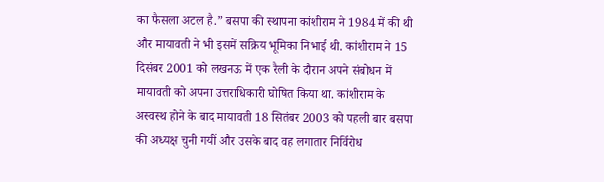का फैसला अटल है.” बसपा की स्थापना कांशीराम ने 1984 में की थी और मायावती ने भी इसमें सक्रिय भूमिका निभाई थी. कांशीराम ने 15 दिसंबर 2001 को लखनऊ में एक रैली के दौरान अपने संबोधन में मायावती को अपना उत्तराधिकारी घोषित किया था. कांशीराम के अस्वस्थ होने के बाद मायावती 18 सितंबर 2003 को पहली बार बसपा की अध्यक्ष चुनी गयीं और उसके बाद वह लगातार निर्विरोध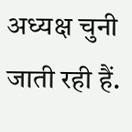अध्यक्ष चुनी जाती रही हैं.